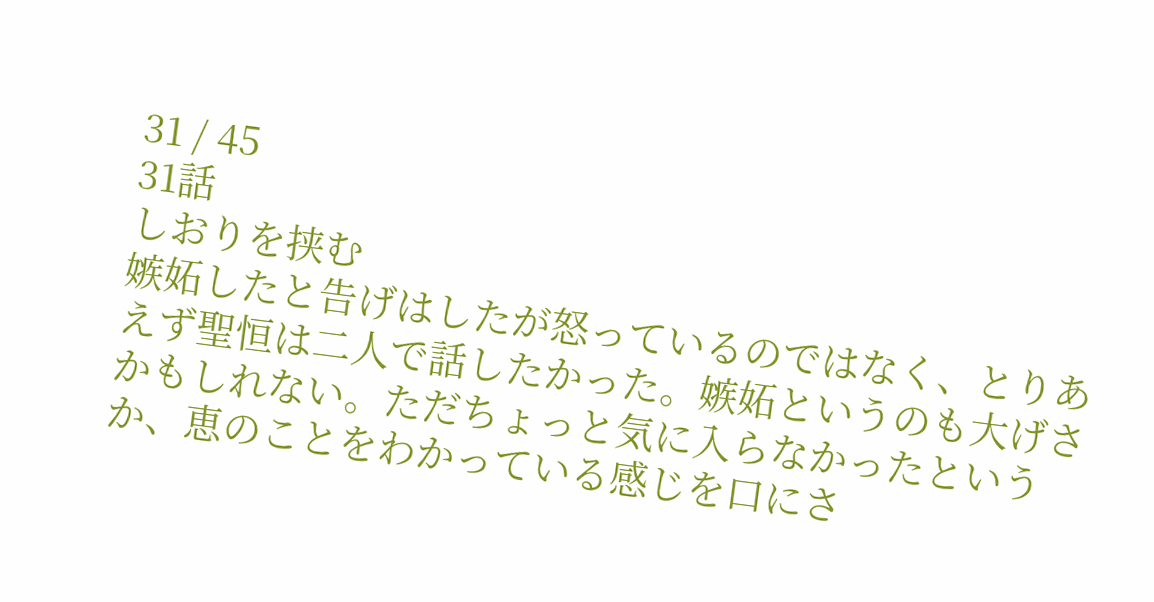31 / 45
31話
しおりを挟む
嫉妬したと告げはしたが怒っているのではなく、とりあえず聖恒は二人で話したかった。嫉妬というのも大げさかもしれない。ただちょっと気に入らなかったというか、恵のことをわかっている感じを口にさ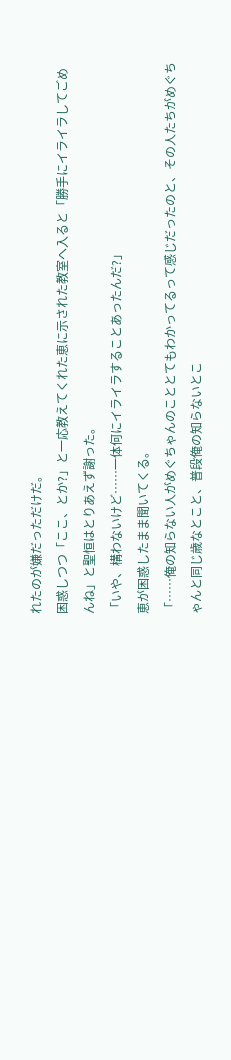れたのが嫌だっただけだ。
困惑しつつ「ここ、とか?」と一応教えてくれた恵に示された教室へ入ると「勝手にイライラしてごめんね」と聖恒はとりあえず謝った。
「いや、構わないけど……一体何にイライラすることあったんだ?」
恵が困惑したまま聞いてくる。
「……俺の知らない人がめぐちゃんのこととてもわかってるって感じだったのと、その人たちがめぐちゃんと同じ歳なとこと、普段俺の知らないとこ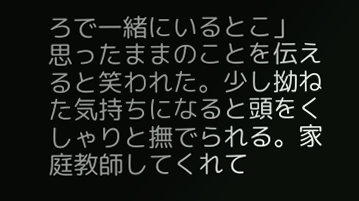ろで一緒にいるとこ」
思ったままのことを伝えると笑われた。少し拗ねた気持ちになると頭をくしゃりと撫でられる。家庭教師してくれて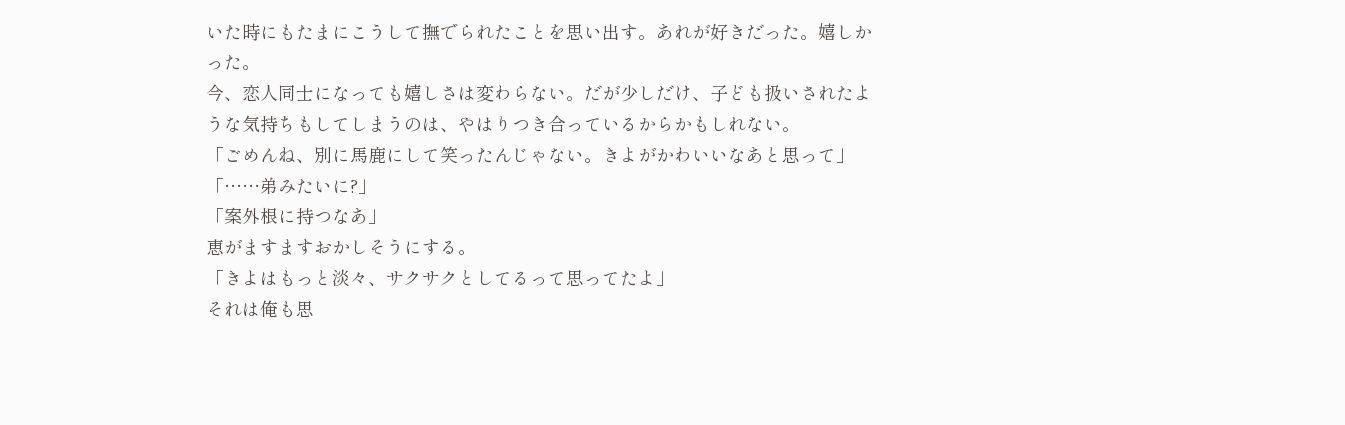いた時にもたまにこうして撫でられたことを思い出す。あれが好きだった。嬉しかった。
今、恋人同士になっても嬉しさは変わらない。だが少しだけ、子ども扱いされたような気持ちもしてしまうのは、やはりつき合っているからかもしれない。
「ごめんね、別に馬鹿にして笑ったんじゃない。きよがかわいいなあと思って」
「……弟みたいに?」
「案外根に持つなあ」
恵がますますおかしそうにする。
「きよはもっと淡々、サクサクとしてるって思ってたよ」
それは俺も思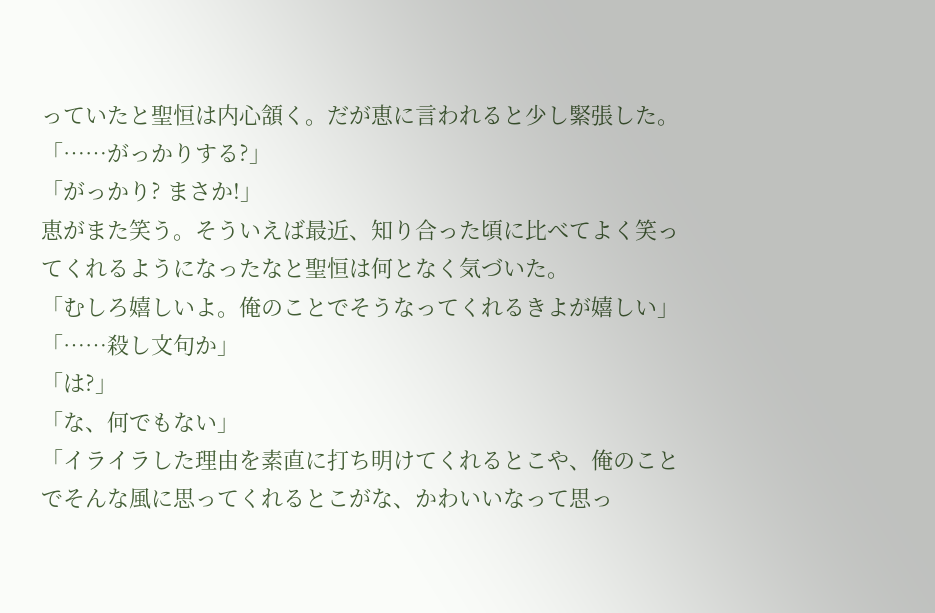っていたと聖恒は内心頷く。だが恵に言われると少し緊張した。
「……がっかりする?」
「がっかり? まさか!」
恵がまた笑う。そういえば最近、知り合った頃に比べてよく笑ってくれるようになったなと聖恒は何となく気づいた。
「むしろ嬉しいよ。俺のことでそうなってくれるきよが嬉しい」
「……殺し文句か」
「は?」
「な、何でもない」
「イライラした理由を素直に打ち明けてくれるとこや、俺のことでそんな風に思ってくれるとこがな、かわいいなって思っ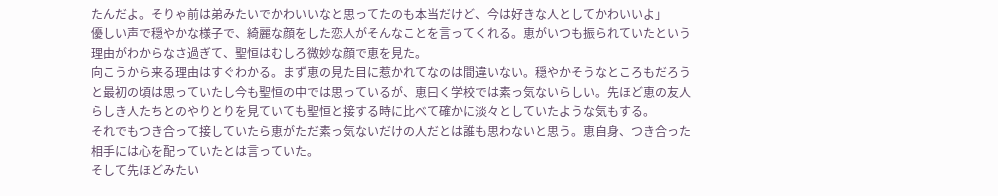たんだよ。そりゃ前は弟みたいでかわいいなと思ってたのも本当だけど、今は好きな人としてかわいいよ」
優しい声で穏やかな様子で、綺麗な顔をした恋人がそんなことを言ってくれる。恵がいつも振られていたという理由がわからなさ過ぎて、聖恒はむしろ微妙な顔で恵を見た。
向こうから来る理由はすぐわかる。まず恵の見た目に惹かれてなのは間違いない。穏やかそうなところもだろうと最初の頃は思っていたし今も聖恒の中では思っているが、恵曰く学校では素っ気ないらしい。先ほど恵の友人らしき人たちとのやりとりを見ていても聖恒と接する時に比べて確かに淡々としていたような気もする。
それでもつき合って接していたら恵がただ素っ気ないだけの人だとは誰も思わないと思う。恵自身、つき合った相手には心を配っていたとは言っていた。
そして先ほどみたい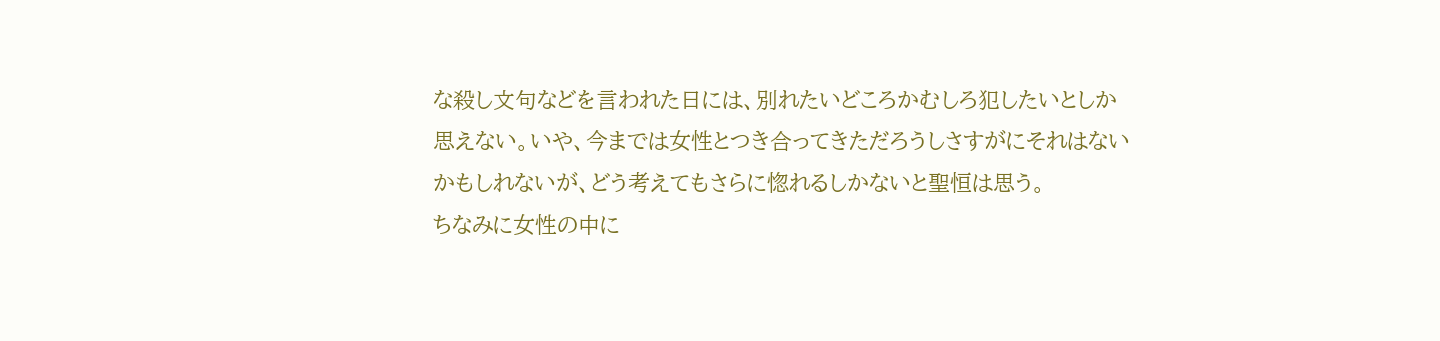な殺し文句などを言われた日には、別れたいどころかむしろ犯したいとしか思えない。いや、今までは女性とつき合ってきただろうしさすがにそれはないかもしれないが、どう考えてもさらに惚れるしかないと聖恒は思う。
ちなみに女性の中に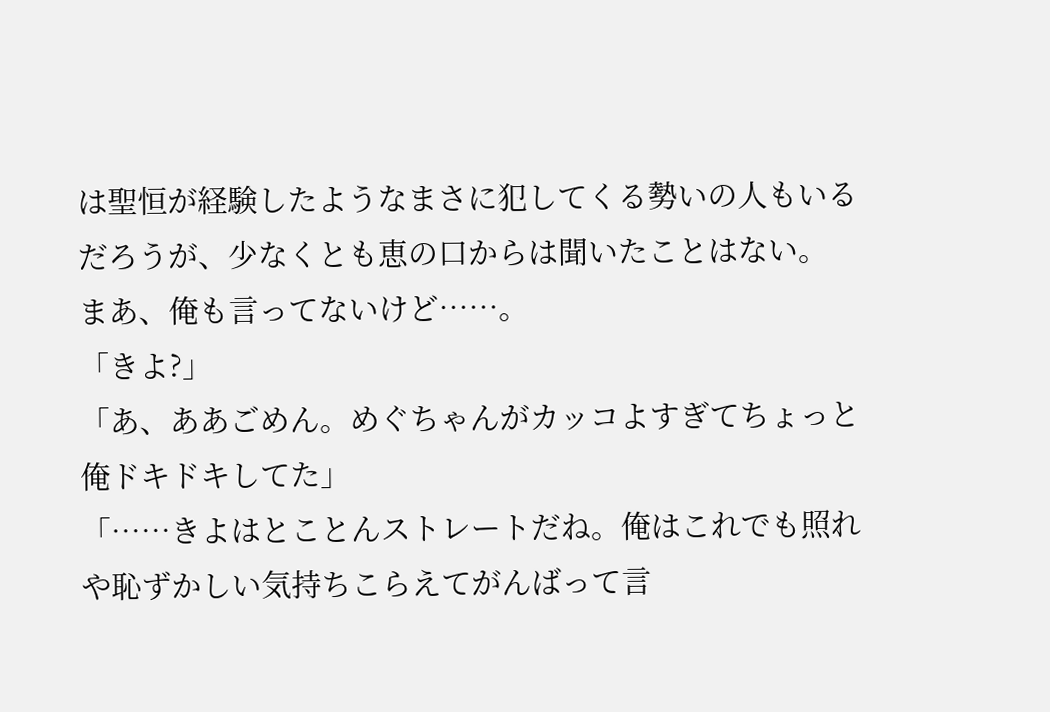は聖恒が経験したようなまさに犯してくる勢いの人もいるだろうが、少なくとも恵の口からは聞いたことはない。
まあ、俺も言ってないけど……。
「きよ?」
「あ、ああごめん。めぐちゃんがカッコよすぎてちょっと俺ドキドキしてた」
「……きよはとことんストレートだね。俺はこれでも照れや恥ずかしい気持ちこらえてがんばって言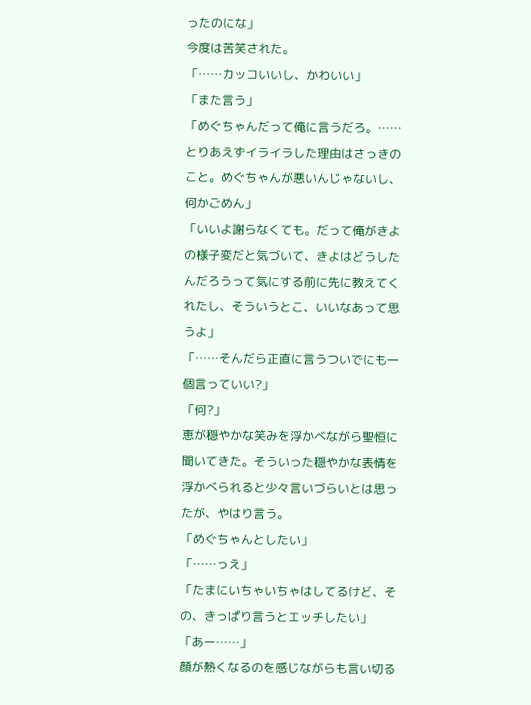ったのにな」
今度は苦笑された。
「……カッコいいし、かわいい」
「また言う」
「めぐちゃんだって俺に言うだろ。……とりあえずイライラした理由はさっきのこと。めぐちゃんが悪いんじゃないし、何かごめん」
「いいよ謝らなくても。だって俺がきよの様子変だと気づいて、きよはどうしたんだろうって気にする前に先に教えてくれたし、そういうとこ、いいなあって思うよ」
「……そんだら正直に言うついでにも一個言っていい?」
「何?」
恵が穏やかな笑みを浮かべながら聖恒に聞いてきた。そういった穏やかな表情を浮かべられると少々言いづらいとは思ったが、やはり言う。
「めぐちゃんとしたい」
「……っえ」
「たまにいちゃいちゃはしてるけど、その、きっぱり言うとエッチしたい」
「あー……」
顔が熱くなるのを感じながらも言い切る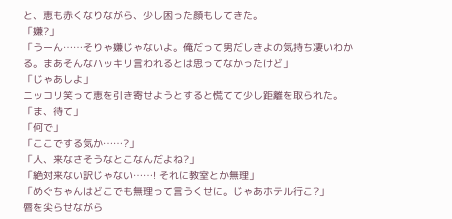と、恵も赤くなりながら、少し困った顔もしてきた。
「嫌?」
「うーん……そりゃ嫌じゃないよ。俺だって男だしきよの気持ち凄いわかる。まあそんなハッキリ言われるとは思ってなかったけど」
「じゃあしよ」
ニッコリ笑って恵を引き寄せようとすると慌てて少し距離を取られた。
「ま、待て」
「何で」
「ここでする気か……?」
「人、来なさそうなとこなんだよね?」
「絶対来ない訳じゃない……! それに教室とか無理」
「めぐちゃんはどこでも無理って言うくせに。じゃあホテル行こ?」
唇を尖らせながら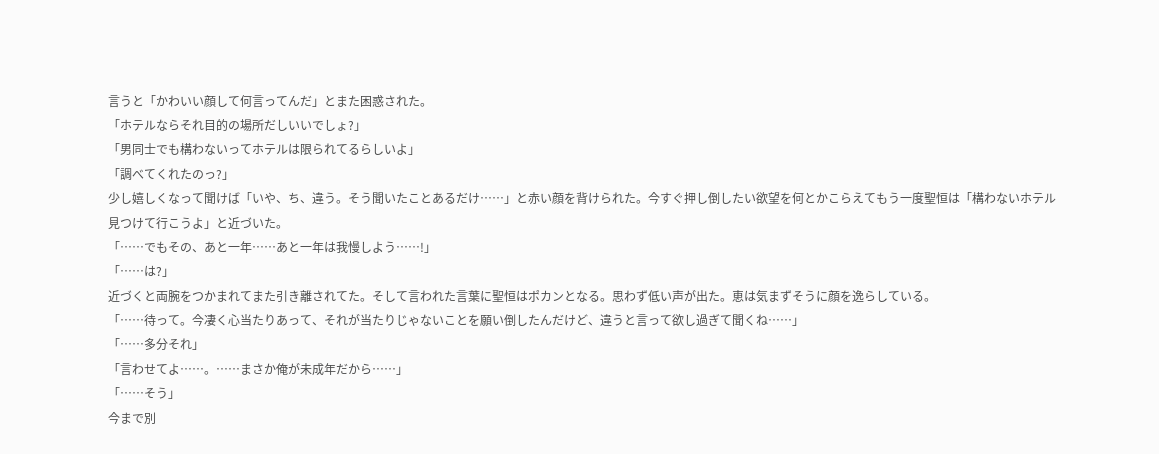言うと「かわいい顔して何言ってんだ」とまた困惑された。
「ホテルならそれ目的の場所だしいいでしょ?」
「男同士でも構わないってホテルは限られてるらしいよ」
「調べてくれたのっ?」
少し嬉しくなって聞けば「いや、ち、違う。そう聞いたことあるだけ……」と赤い顔を背けられた。今すぐ押し倒したい欲望を何とかこらえてもう一度聖恒は「構わないホテル見つけて行こうよ」と近づいた。
「……でもその、あと一年……あと一年は我慢しよう……!」
「……は?」
近づくと両腕をつかまれてまた引き離されてた。そして言われた言葉に聖恒はポカンとなる。思わず低い声が出た。恵は気まずそうに顔を逸らしている。
「……待って。今凄く心当たりあって、それが当たりじゃないことを願い倒したんだけど、違うと言って欲し過ぎて聞くね……」
「……多分それ」
「言わせてよ……。……まさか俺が未成年だから……」
「……そう」
今まで別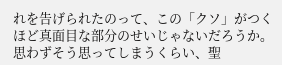れを告げられたのって、この「クソ」がつくほど真面目な部分のせいじゃないだろうか。
思わずそう思ってしまうくらい、聖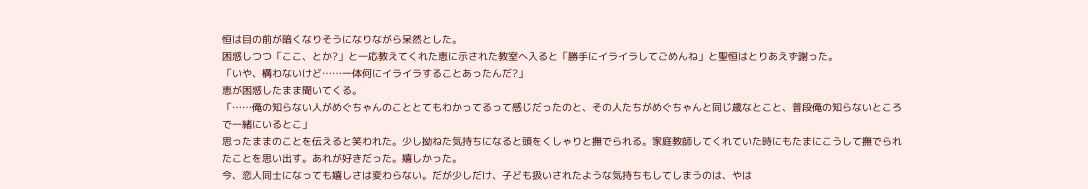恒は目の前が暗くなりそうになりながら呆然とした。
困惑しつつ「ここ、とか?」と一応教えてくれた恵に示された教室へ入ると「勝手にイライラしてごめんね」と聖恒はとりあえず謝った。
「いや、構わないけど……一体何にイライラすることあったんだ?」
恵が困惑したまま聞いてくる。
「……俺の知らない人がめぐちゃんのこととてもわかってるって感じだったのと、その人たちがめぐちゃんと同じ歳なとこと、普段俺の知らないところで一緒にいるとこ」
思ったままのことを伝えると笑われた。少し拗ねた気持ちになると頭をくしゃりと撫でられる。家庭教師してくれていた時にもたまにこうして撫でられたことを思い出す。あれが好きだった。嬉しかった。
今、恋人同士になっても嬉しさは変わらない。だが少しだけ、子ども扱いされたような気持ちもしてしまうのは、やは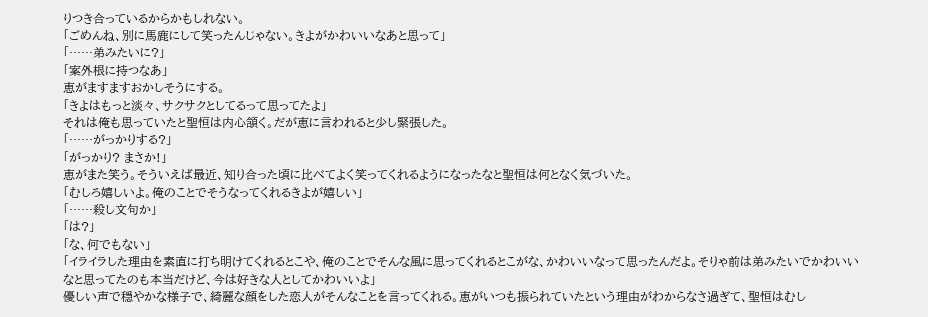りつき合っているからかもしれない。
「ごめんね、別に馬鹿にして笑ったんじゃない。きよがかわいいなあと思って」
「……弟みたいに?」
「案外根に持つなあ」
恵がますますおかしそうにする。
「きよはもっと淡々、サクサクとしてるって思ってたよ」
それは俺も思っていたと聖恒は内心頷く。だが恵に言われると少し緊張した。
「……がっかりする?」
「がっかり? まさか!」
恵がまた笑う。そういえば最近、知り合った頃に比べてよく笑ってくれるようになったなと聖恒は何となく気づいた。
「むしろ嬉しいよ。俺のことでそうなってくれるきよが嬉しい」
「……殺し文句か」
「は?」
「な、何でもない」
「イライラした理由を素直に打ち明けてくれるとこや、俺のことでそんな風に思ってくれるとこがな、かわいいなって思ったんだよ。そりゃ前は弟みたいでかわいいなと思ってたのも本当だけど、今は好きな人としてかわいいよ」
優しい声で穏やかな様子で、綺麗な顔をした恋人がそんなことを言ってくれる。恵がいつも振られていたという理由がわからなさ過ぎて、聖恒はむし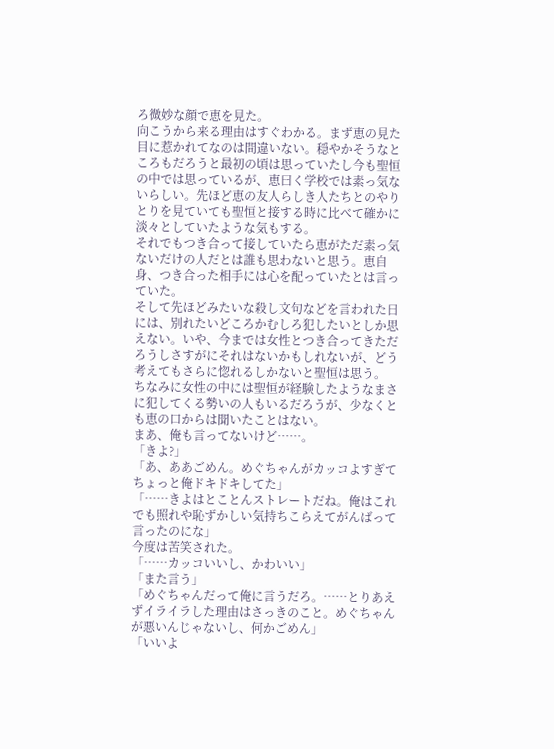ろ微妙な顔で恵を見た。
向こうから来る理由はすぐわかる。まず恵の見た目に惹かれてなのは間違いない。穏やかそうなところもだろうと最初の頃は思っていたし今も聖恒の中では思っているが、恵曰く学校では素っ気ないらしい。先ほど恵の友人らしき人たちとのやりとりを見ていても聖恒と接する時に比べて確かに淡々としていたような気もする。
それでもつき合って接していたら恵がただ素っ気ないだけの人だとは誰も思わないと思う。恵自身、つき合った相手には心を配っていたとは言っていた。
そして先ほどみたいな殺し文句などを言われた日には、別れたいどころかむしろ犯したいとしか思えない。いや、今までは女性とつき合ってきただろうしさすがにそれはないかもしれないが、どう考えてもさらに惚れるしかないと聖恒は思う。
ちなみに女性の中には聖恒が経験したようなまさに犯してくる勢いの人もいるだろうが、少なくとも恵の口からは聞いたことはない。
まあ、俺も言ってないけど……。
「きよ?」
「あ、ああごめん。めぐちゃんがカッコよすぎてちょっと俺ドキドキしてた」
「……きよはとことんストレートだね。俺はこれでも照れや恥ずかしい気持ちこらえてがんばって言ったのにな」
今度は苦笑された。
「……カッコいいし、かわいい」
「また言う」
「めぐちゃんだって俺に言うだろ。……とりあえずイライラした理由はさっきのこと。めぐちゃんが悪いんじゃないし、何かごめん」
「いいよ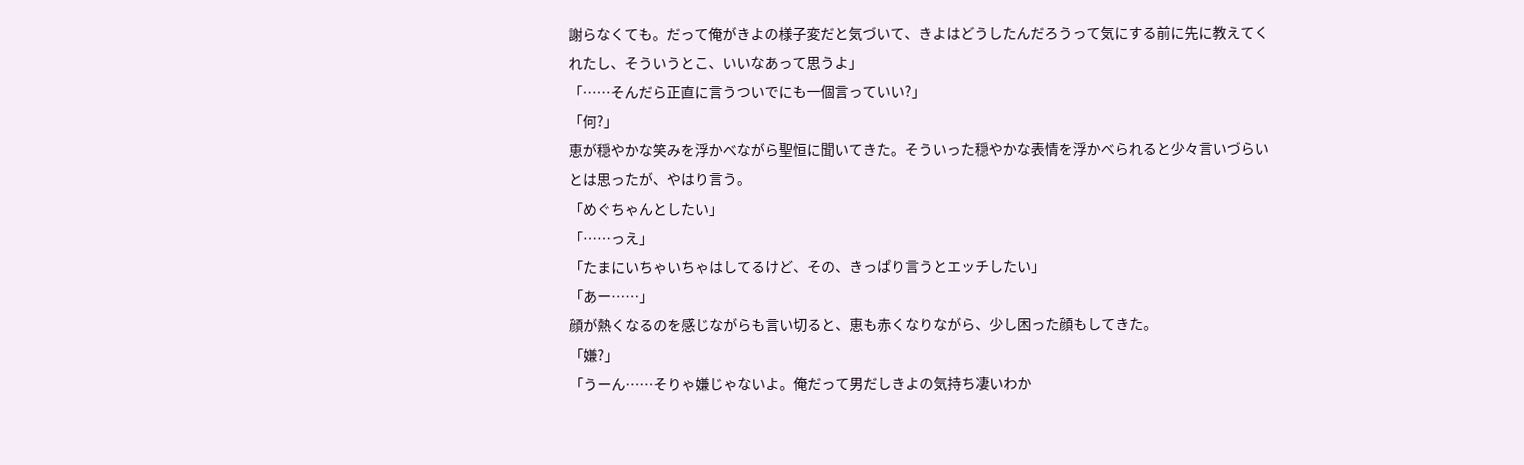謝らなくても。だって俺がきよの様子変だと気づいて、きよはどうしたんだろうって気にする前に先に教えてくれたし、そういうとこ、いいなあって思うよ」
「……そんだら正直に言うついでにも一個言っていい?」
「何?」
恵が穏やかな笑みを浮かべながら聖恒に聞いてきた。そういった穏やかな表情を浮かべられると少々言いづらいとは思ったが、やはり言う。
「めぐちゃんとしたい」
「……っえ」
「たまにいちゃいちゃはしてるけど、その、きっぱり言うとエッチしたい」
「あー……」
顔が熱くなるのを感じながらも言い切ると、恵も赤くなりながら、少し困った顔もしてきた。
「嫌?」
「うーん……そりゃ嫌じゃないよ。俺だって男だしきよの気持ち凄いわか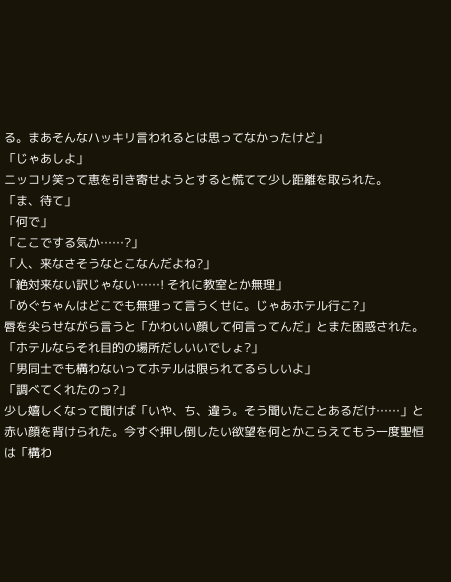る。まあそんなハッキリ言われるとは思ってなかったけど」
「じゃあしよ」
ニッコリ笑って恵を引き寄せようとすると慌てて少し距離を取られた。
「ま、待て」
「何で」
「ここでする気か……?」
「人、来なさそうなとこなんだよね?」
「絶対来ない訳じゃない……! それに教室とか無理」
「めぐちゃんはどこでも無理って言うくせに。じゃあホテル行こ?」
唇を尖らせながら言うと「かわいい顔して何言ってんだ」とまた困惑された。
「ホテルならそれ目的の場所だしいいでしょ?」
「男同士でも構わないってホテルは限られてるらしいよ」
「調べてくれたのっ?」
少し嬉しくなって聞けば「いや、ち、違う。そう聞いたことあるだけ……」と赤い顔を背けられた。今すぐ押し倒したい欲望を何とかこらえてもう一度聖恒は「構わ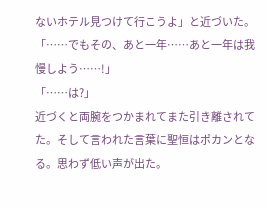ないホテル見つけて行こうよ」と近づいた。
「……でもその、あと一年……あと一年は我慢しよう……!」
「……は?」
近づくと両腕をつかまれてまた引き離されてた。そして言われた言葉に聖恒はポカンとなる。思わず低い声が出た。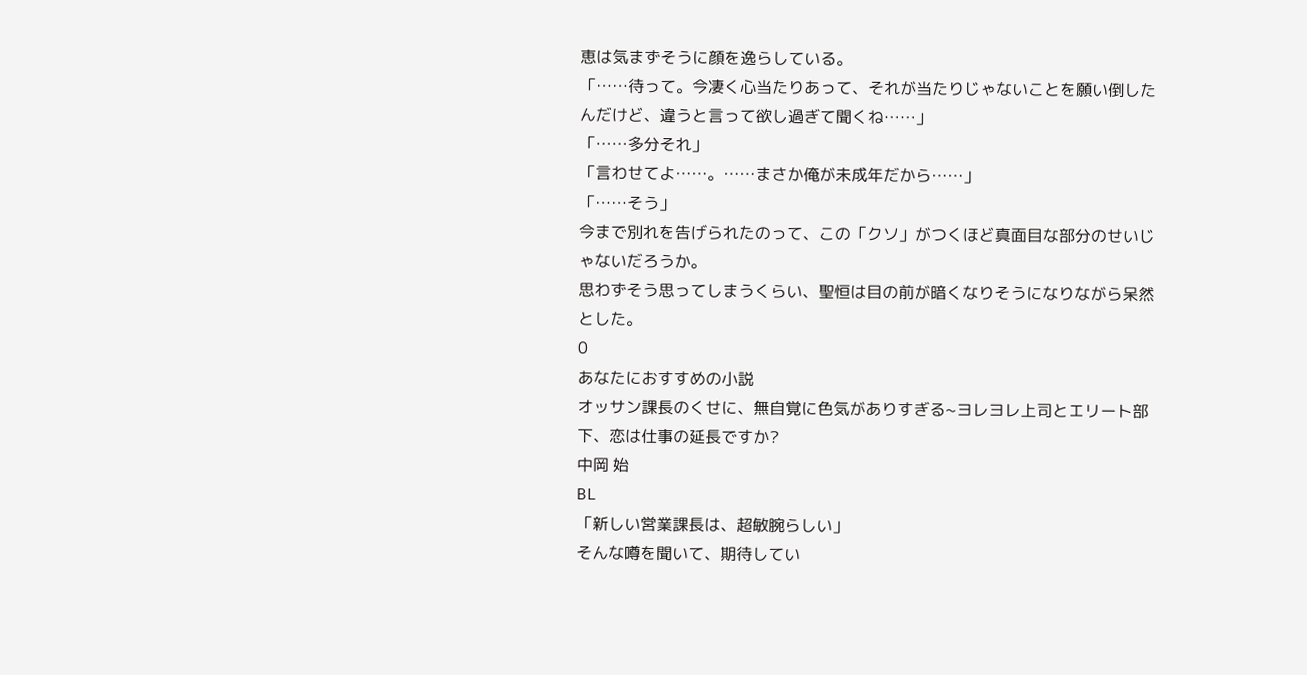恵は気まずそうに顔を逸らしている。
「……待って。今凄く心当たりあって、それが当たりじゃないことを願い倒したんだけど、違うと言って欲し過ぎて聞くね……」
「……多分それ」
「言わせてよ……。……まさか俺が未成年だから……」
「……そう」
今まで別れを告げられたのって、この「クソ」がつくほど真面目な部分のせいじゃないだろうか。
思わずそう思ってしまうくらい、聖恒は目の前が暗くなりそうになりながら呆然とした。
0
あなたにおすすめの小説
オッサン課長のくせに、無自覚に色気がありすぎる~ヨレヨレ上司とエリート部下、恋は仕事の延長ですか?
中岡 始
BL
「新しい営業課長は、超敏腕らしい」
そんな噂を聞いて、期待してい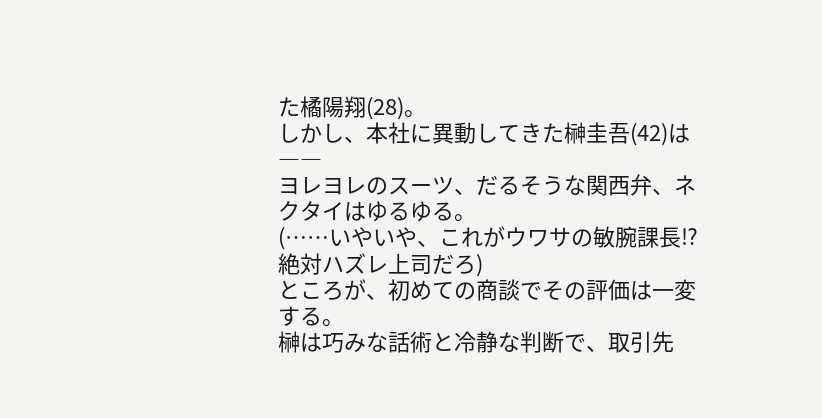た橘陽翔(28)。
しかし、本社に異動してきた榊圭吾(42)は――
ヨレヨレのスーツ、だるそうな関西弁、ネクタイはゆるゆる。
(……いやいや、これがウワサの敏腕課長⁉ 絶対ハズレ上司だろ)
ところが、初めての商談でその評価は一変する。
榊は巧みな話術と冷静な判断で、取引先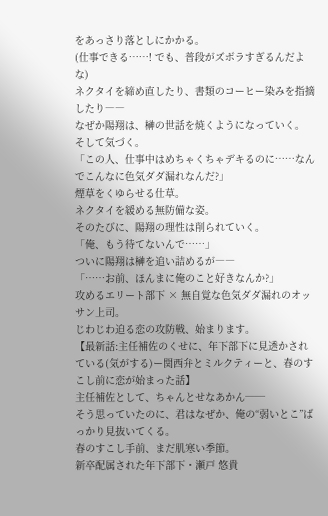をあっさり落としにかかる。
(仕事できる……! でも、普段がズボラすぎるんだよな)
ネクタイを締め直したり、書類のコーヒー染みを指摘したり――
なぜか陽翔は、榊の世話を焼くようになっていく。
そして気づく。
「この人、仕事中はめちゃくちゃデキるのに……なんでこんなに色気ダダ漏れなんだ?」
煙草をくゆらせる仕草。
ネクタイを緩める無防備な姿。
そのたびに、陽翔の理性は削られていく。
「俺、もう待てないんで……」
ついに陽翔は榊を追い詰めるが――
「……お前、ほんまに俺のこと好きなんか?」
攻めるエリート部下 × 無自覚な色気ダダ漏れのオッサン上司。
じわじわ迫る恋の攻防戦、始まります。
【最新話:主任補佐のくせに、年下部下に見透かされている(気がする)ー関西弁とミルクティーと、春のすこし前に恋が始まった話】
主任補佐として、ちゃんとせなあかん──
そう思っていたのに、君はなぜか、俺の“弱いとこ”ばっかり見抜いてくる。
春のすこし手前、まだ肌寒い季節。
新卒配属された年下部下・瀬戸 悠貴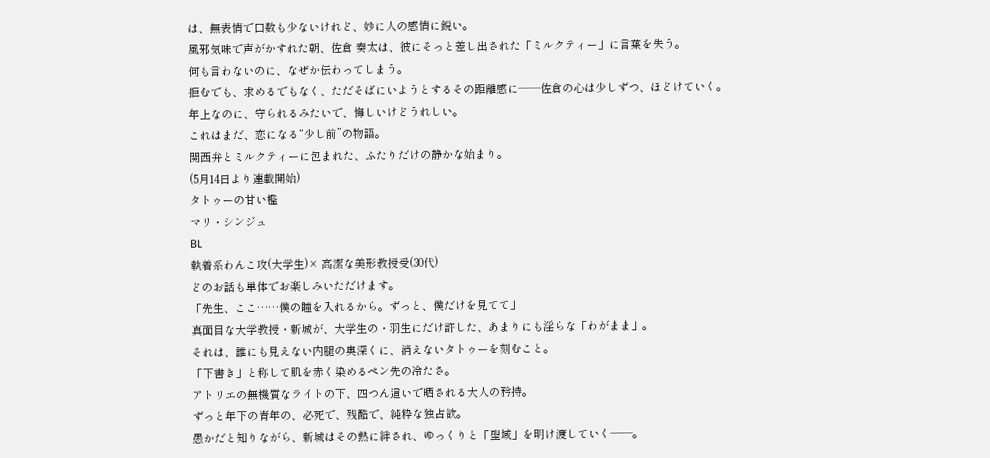は、無表情で口数も少ないけれど、妙に人の感情に鋭い。
風邪気味で声がかすれた朝、佐倉 奏太は、彼にそっと差し出された「ミルクティー」に言葉を失う。
何も言わないのに、なぜか伝わってしまう。
拒むでも、求めるでもなく、ただそばにいようとするその距離感に──佐倉の心は少しずつ、ほどけていく。
年上なのに、守られるみたいで、悔しいけどうれしい。
これはまだ、恋になる“少し前”の物語。
関西弁とミルクティーに包まれた、ふたりだけの静かな始まり。
(5月14日より連載開始)
タトゥーの甘い檻
マリ・シンジュ
BL
執着系わんこ攻(大学生)× 高潔な美形教授受(30代)
どのお話も単体でお楽しみいただけます。
「先生、ここ……僕の瞳を入れるから。ずっと、僕だけを見てて」
真面目な大学教授・新城が、大学生の・羽生にだけ許した、あまりにも淫らな「わがまま」。
それは、誰にも見えない内腿の奥深くに、消えないタトゥーを刻むこと。
「下書き」と称して肌を赤く染めるペン先の冷たさ。
アトリエの無機質なライトの下、四つん這いで晒される大人の矜持。
ずっと年下の青年の、必死で、残酷で、純粋な独占欲。
愚かだと知りながら、新城はその熱に絆され、ゆっくりと「聖域」を明け渡していく――。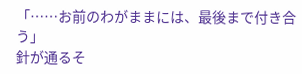「……お前のわがままには、最後まで付き合う」
針が通るそ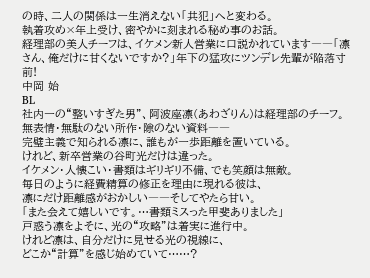の時、二人の関係は一生消えない「共犯」へと変わる。
執着攻め×年上受け、密やかに刻まれる秘め事のお話。
経理部の美人チーフは、イケメン新人営業に口説かれています――「凛さん、俺だけに甘くないですか?」年下の猛攻にツンデレ先輩が陥落寸前!
中岡 始
BL
社内一の“整いすぎた男”、阿波座凛(あわざりん)は経理部のチーフ。
無表情・無駄のない所作・隙のない資料――
完璧主義で知られる凛に、誰もが一歩距離を置いている。
けれど、新卒営業の谷町光だけは違った。
イケメン・人懐こい・書類はギリギリ不備、でも笑顔は無敵。
毎日のように経費精算の修正を理由に現れる彼は、
凛にだけ距離感がおかしい――そしてやたら甘い。
「また会えて嬉しいです。…書類ミスった甲斐ありました」
戸惑う凛をよそに、光の“攻略”は着実に進行中。
けれど凛は、自分だけに見せる光の視線に、
どこか“計算”を感じ始めていて……?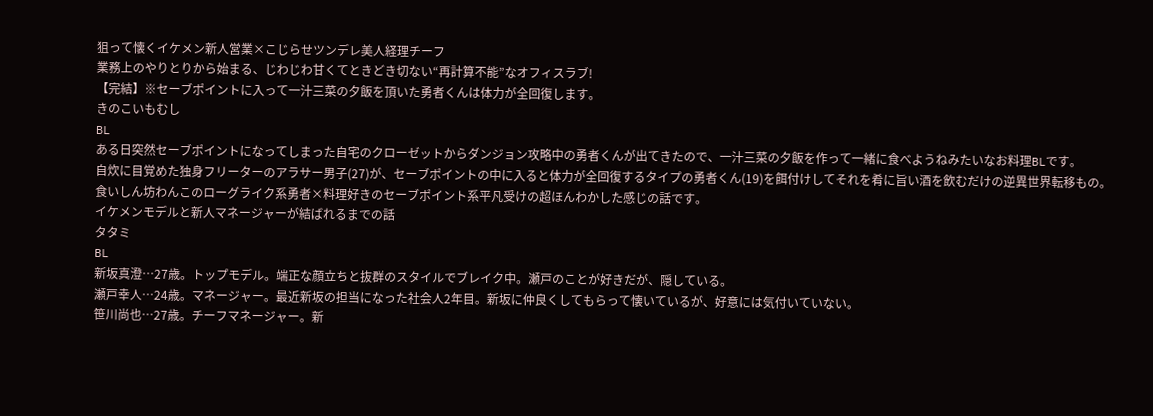狙って懐くイケメン新人営業×こじらせツンデレ美人経理チーフ
業務上のやりとりから始まる、じわじわ甘くてときどき切ない“再計算不能”なオフィスラブ!
【完結】※セーブポイントに入って一汁三菜の夕飯を頂いた勇者くんは体力が全回復します。
きのこいもむし
BL
ある日突然セーブポイントになってしまった自宅のクローゼットからダンジョン攻略中の勇者くんが出てきたので、一汁三菜の夕飯を作って一緒に食べようねみたいなお料理BLです。
自炊に目覚めた独身フリーターのアラサー男子(27)が、セーブポイントの中に入ると体力が全回復するタイプの勇者くん(19)を餌付けしてそれを肴に旨い酒を飲むだけの逆異世界転移もの。
食いしん坊わんこのローグライク系勇者×料理好きのセーブポイント系平凡受けの超ほんわかした感じの話です。
イケメンモデルと新人マネージャーが結ばれるまでの話
タタミ
BL
新坂真澄…27歳。トップモデル。端正な顔立ちと抜群のスタイルでブレイク中。瀬戸のことが好きだが、隠している。
瀬戸幸人…24歳。マネージャー。最近新坂の担当になった社会人2年目。新坂に仲良くしてもらって懐いているが、好意には気付いていない。
笹川尚也…27歳。チーフマネージャー。新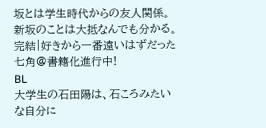坂とは学生時代からの友人関係。新坂のことは大抵なんでも分かる。
完結|好きから一番遠いはずだった
七角@書籍化進行中!
BL
大学生の石田陽は、石ころみたいな自分に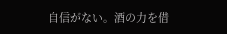自信がない。酒の力を借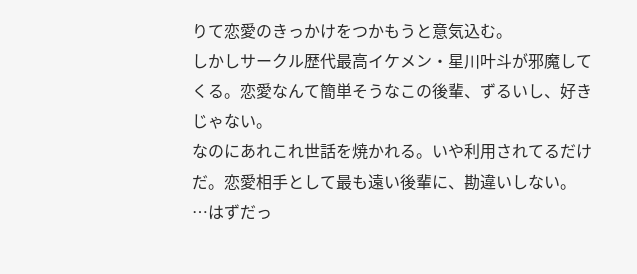りて恋愛のきっかけをつかもうと意気込む。
しかしサークル歴代最高イケメン・星川叶斗が邪魔してくる。恋愛なんて簡単そうなこの後輩、ずるいし、好きじゃない。
なのにあれこれ世話を焼かれる。いや利用されてるだけだ。恋愛相手として最も遠い後輩に、勘違いしない。
…はずだっ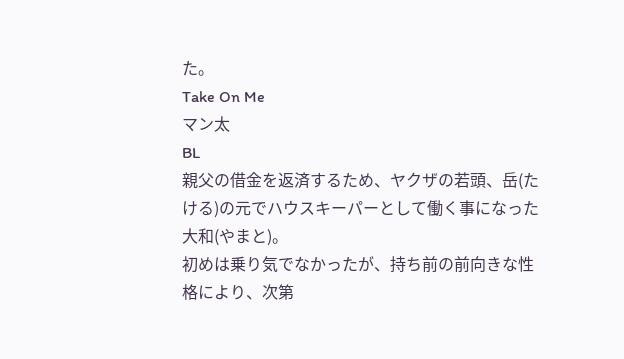た。
Take On Me
マン太
BL
親父の借金を返済するため、ヤクザの若頭、岳(たける)の元でハウスキーパーとして働く事になった大和(やまと)。
初めは乗り気でなかったが、持ち前の前向きな性格により、次第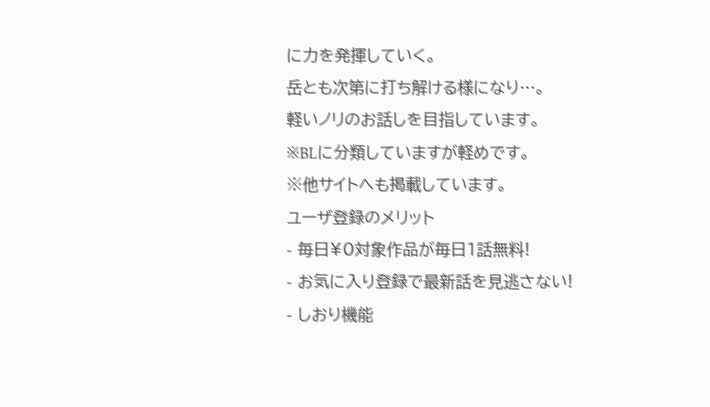に力を発揮していく。
岳とも次第に打ち解ける様になり…。
軽いノリのお話しを目指しています。
※BLに分類していますが軽めです。
※他サイトへも掲載しています。
ユーザ登録のメリット
- 毎日¥0対象作品が毎日1話無料!
- お気に入り登録で最新話を見逃さない!
- しおり機能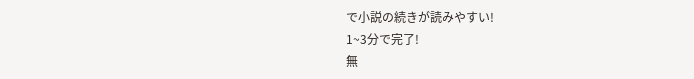で小説の続きが読みやすい!
1~3分で完了!
無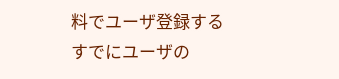料でユーザ登録する
すでにユーザの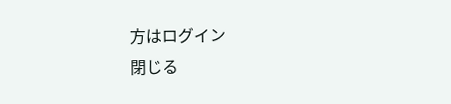方はログイン
閉じる